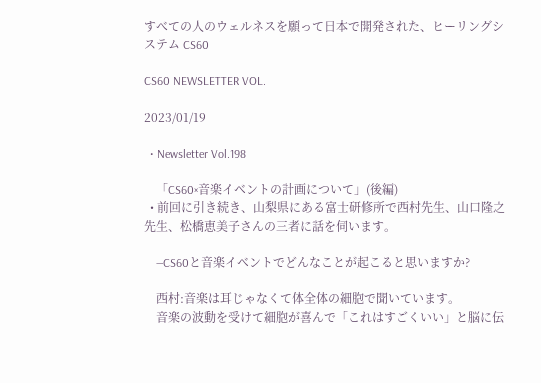すべての人のウェルネスを願って日本で開発された、ヒーリングシステム CS60

CS60 NEWSLETTER VOL.

2023/01/19

  • Newsletter Vol.198

    「CS60×音楽イベントの計画について」(後編)
  • 前回に引き続き、山梨県にある富士研修所で西村先生、山口隆之先生、松橋恵美子さんの三者に話を伺います。

    ―CS60と音楽イベントでどんなことが起こると思いますか?

    西村:音楽は耳じゃなくて体全体の細胞で聞いています。
    音楽の波動を受けて細胞が喜んで「これはすごくいい」と脳に伝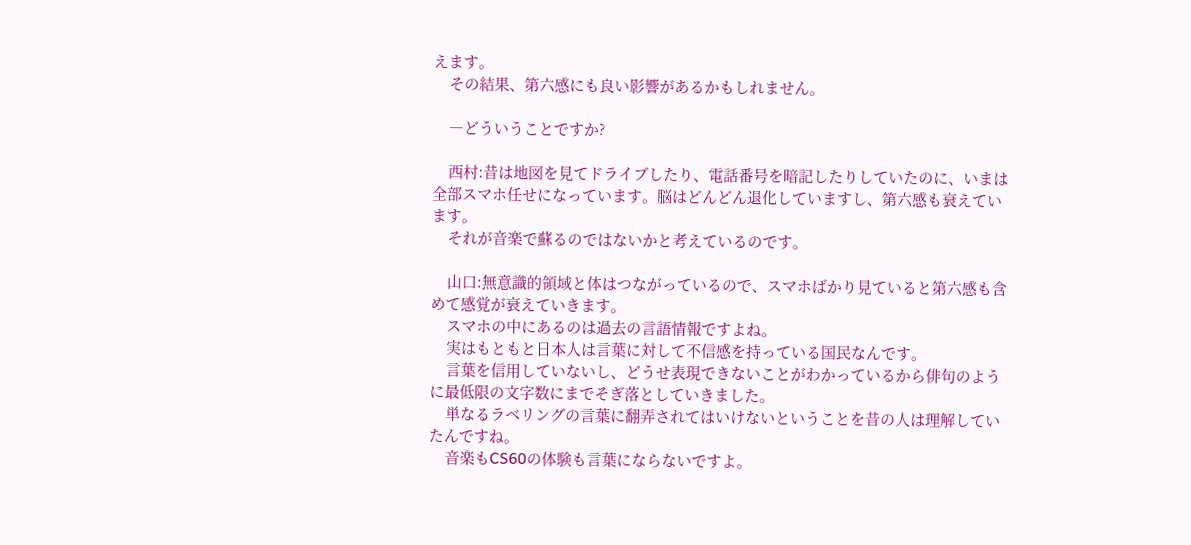えます。
    その結果、第六感にも良い影響があるかもしれません。

    ―どういうことですか?

    西村:昔は地図を見てドライブしたり、電話番号を暗記したりしていたのに、いまは全部スマホ任せになっています。脳はどんどん退化していますし、第六感も衰えています。
    それが音楽で蘇るのではないかと考えているのです。

    山口:無意識的領域と体はつながっているので、スマホばかり見ていると第六感も含めて感覚が衰えていきます。
    スマホの中にあるのは過去の言語情報ですよね。
    実はもともと日本人は言葉に対して不信感を持っている国民なんです。
    言葉を信用していないし、どうせ表現できないことがわかっているから俳句のように最低限の文字数にまでそぎ落としていきました。
    単なるラベリングの言葉に翻弄されてはいけないということを昔の人は理解していたんですね。
    音楽もCS60の体験も言葉にならないですよ。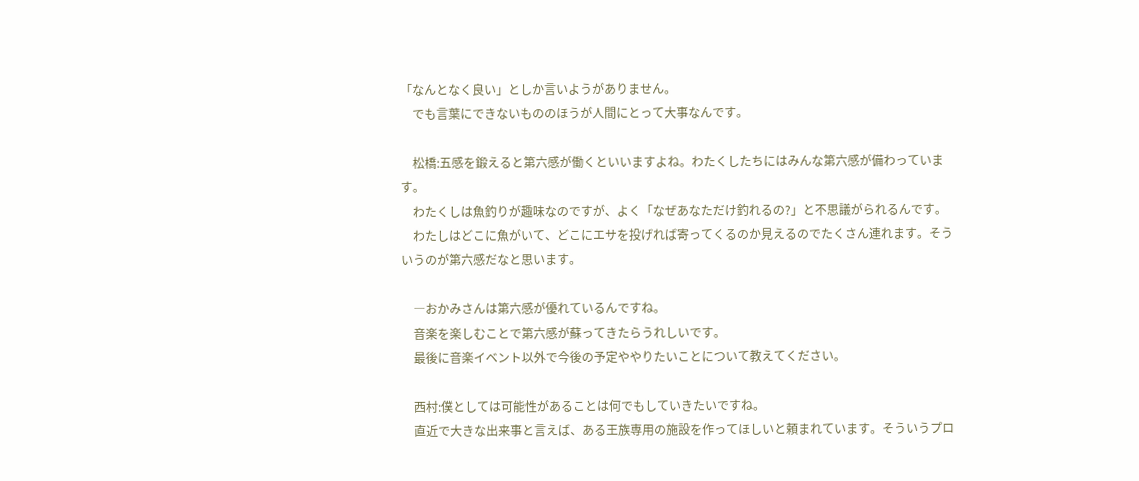「なんとなく良い」としか言いようがありません。
    でも言葉にできないもののほうが人間にとって大事なんです。

    松橋:五感を鍛えると第六感が働くといいますよね。わたくしたちにはみんな第六感が備わっています。
    わたくしは魚釣りが趣味なのですが、よく「なぜあなただけ釣れるの?」と不思議がられるんです。
    わたしはどこに魚がいて、どこにエサを投げれば寄ってくるのか見えるのでたくさん連れます。そういうのが第六感だなと思います。

    ―おかみさんは第六感が優れているんですね。
    音楽を楽しむことで第六感が蘇ってきたらうれしいです。
    最後に音楽イベント以外で今後の予定ややりたいことについて教えてください。

    西村:僕としては可能性があることは何でもしていきたいですね。
    直近で大きな出来事と言えば、ある王族専用の施設を作ってほしいと頼まれています。そういうプロ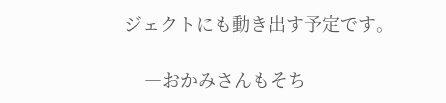ジェクトにも動き出す予定です。

    ―おかみさんもそち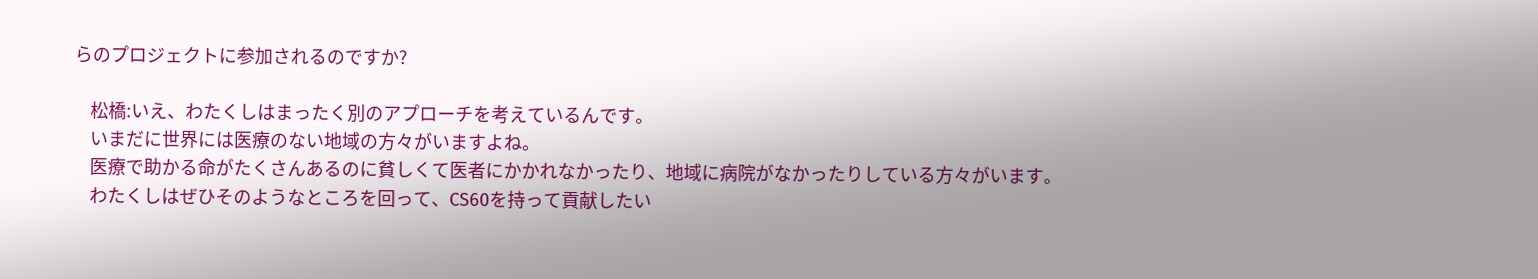らのプロジェクトに参加されるのですか?

    松橋:いえ、わたくしはまったく別のアプローチを考えているんです。
    いまだに世界には医療のない地域の方々がいますよね。
    医療で助かる命がたくさんあるのに貧しくて医者にかかれなかったり、地域に病院がなかったりしている方々がいます。
    わたくしはぜひそのようなところを回って、CS60を持って貢献したい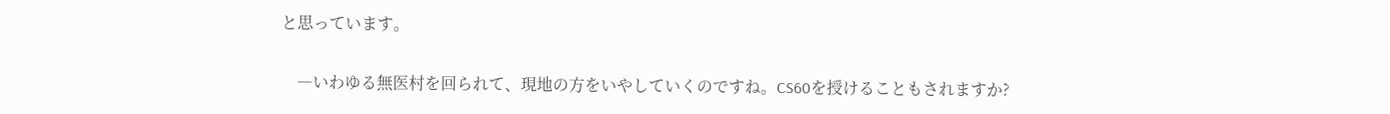と思っています。

    ―いわゆる無医村を回られて、現地の方をいやしていくのですね。CS60を授けることもされますか?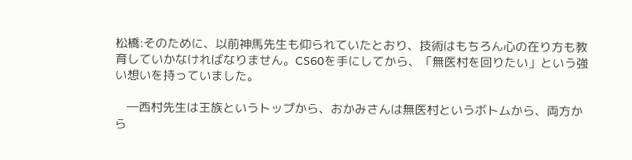松橋:そのために、以前神馬先生も仰られていたとおり、技術はもちろん心の在り方も教育していかなければなりません。CS60を手にしてから、「無医村を回りたい」という強い想いを持っていました。

    ―西村先生は王族というトップから、おかみさんは無医村というボトムから、両方から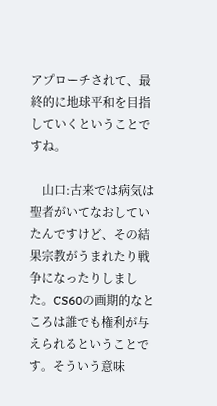アプローチされて、最終的に地球平和を目指していくということですね。

    山口:古来では病気は聖者がいてなおしていたんですけど、その結果宗教がうまれたり戦争になったりしました。CS60の画期的なところは誰でも権利が与えられるということです。そういう意味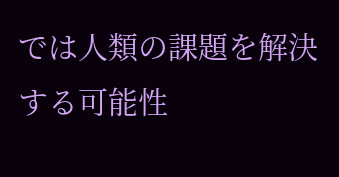では人類の課題を解決する可能性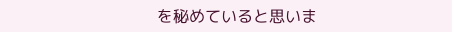を秘めていると思いま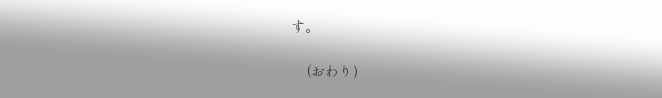す。

    (おわり)